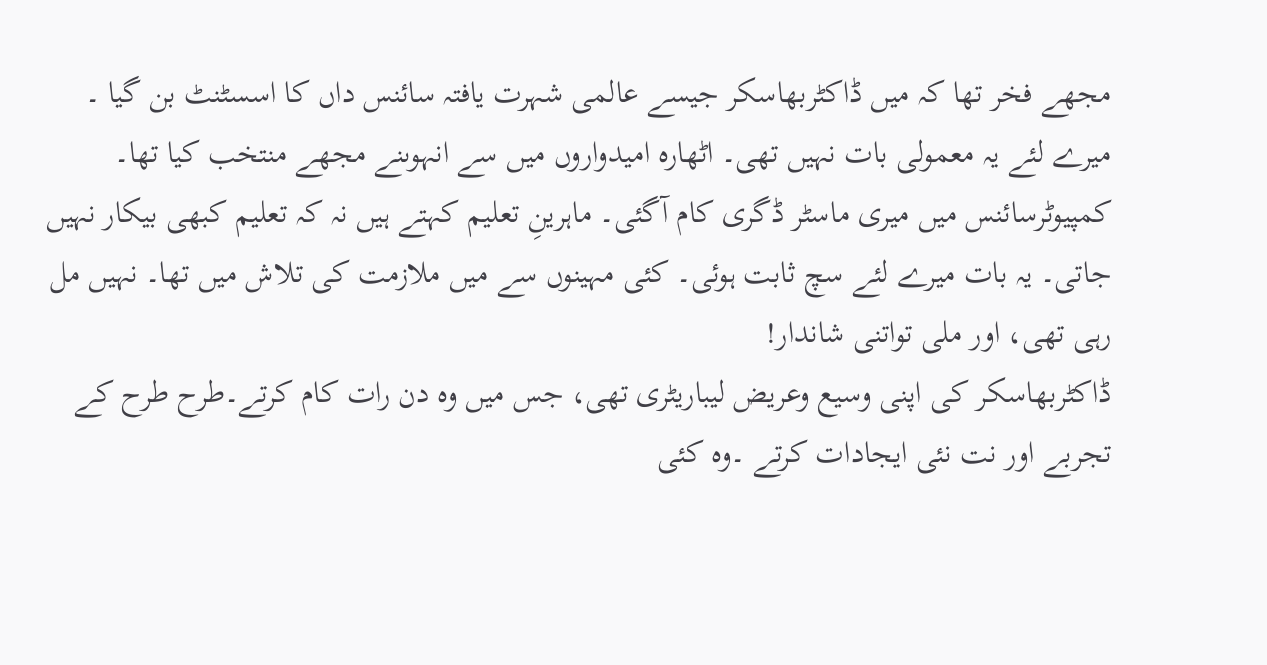مجھے فخر تھا کہ میں ڈاکٹربھاسکر جیسے عالمی شہرت یافتہ سائنس داں کا اسسٹنٹ بن گیا ۔ میرے لئے یہ معمولی بات نہیں تھی۔ اٹھارہ امیدواروں میں سے انہوںنے مجھے منتخب کیا تھا۔ کمپیوٹرسائنس میں میری ماسٹر ڈگری کام آگئی۔ ماہرینِ تعلیم کہتے ہیں نہ کہ تعلیم کبھی بیکار نہیں جاتی۔ یہ بات میرے لئے سچ ثابت ہوئی۔ کئی مہینوں سے میں ملازمت کی تلاش میں تھا۔ نہیں مل رہی تھی، اور ملی تواتنی شاندار!
ڈاکٹربھاسکر کی اپنی وسیع وعریض لیباریٹری تھی، جس میں وہ دن رات کام کرتے۔طرح طرح کے تجربے اور نت نئی ایجادات کرتے ۔وہ کئی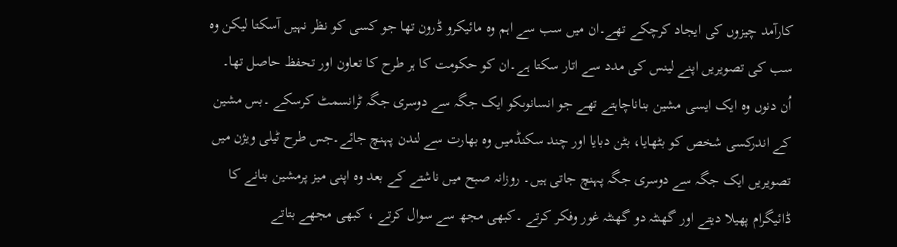کارآمد چیزوں کی ایجاد کرچکے تھے۔ان میں سب سے اہم وہ مائیکرو ڈرون تھا جو کسی کو نظر نہیں آسکتا لیکن وہ سب کی تصویریں اپنے لینس کی مدد سے اتار سکتا ہے۔ان کو حکومت کا ہر طرح کا تعاون اور تحفظ حاصل تھا۔
اُن دنوں وہ ایک ایسی مشین بناناچاہتے تھے جو انسانوںکو ایک جگہ سے دوسری جگہ ٹرانسمٹ کرسکے ۔بس مشین کے اندرکسی شخص کو بٹھایا، بٹن دبایا اور چند سکنڈمیں وہ بھارت سے لندن پہنچ جائے۔جس طرح ٹیلی ویژن میں تصویریں ایک جگہ سے دوسری جگہ پہنچ جاتی ہیں۔ روزانہ صبح میں ناشتے کے بعد وہ اپنی میز پرمشین بنانے کا ڈائیگرام پھیلا دیتے اور گھنٹہ دو گھنٹہ غور وفکر کرتے ۔کبھی مجھ سے سوال کرتے ، کبھی مجھے بتاتے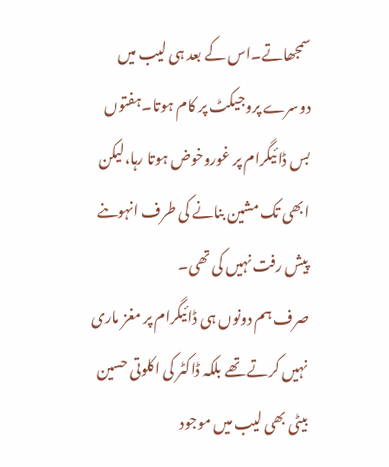سمجھاتے۔اس کے بعد ہی لیب میں دوسرے پروجیکٹ پر کام ہوتا۔ہفتوں بس ڈائیگرام پر غوروخوض ہوتا رہا،لیکن ابھی تک مشین بنانے کی طرف انہوںنے پیش رفت نہیں کی تھی۔
صرف ہم دونوں ہی ڈائیگرام پر مغز ماری نہیں کرتے تھے بلکہ ڈاکٹر کی اکلوتی حسین بیٹی بھی لیب میں موجود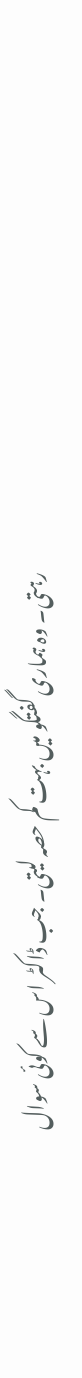رہتی۔ وہ ہماری گفتگو میں بہت کم حصہ لیتی۔ جب ڈاکٹر اس سے کوئی سوال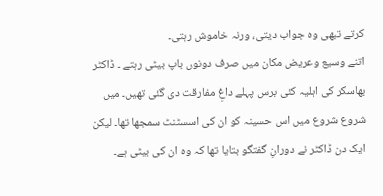کرتے تبھی وہ جواب دیتی، ورنہ خاموش رہتی۔
اتنے وسیع وعریض مکان میں صرف دونوں باپ بیٹی رہتے ۔ ڈاکٹر بھاسکر کی اہلیہ کئی برس پہلے داغِ مفارقت دی گئی تھیں۔ میں شروع شروع میں اس حسینہ کو ان کی اسسٹنٹ سمجھا تھا۔ لیکن ایک دن ڈاکٹر نے دورانِ گفتگو بتایا تھا کہ وہ ان کی بیٹی ہے۔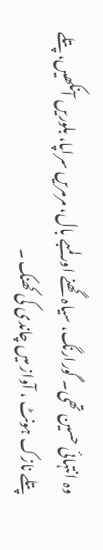وہ انتہائی حسین تھی۔ گورارنگ، سیاہ گھنے اورلمبے بال، مرمریں سراپا، بلوریں آنکھیں، پتلے پتلے نازک ہونٹ ، آواز میں چاندی کی کھنک ۔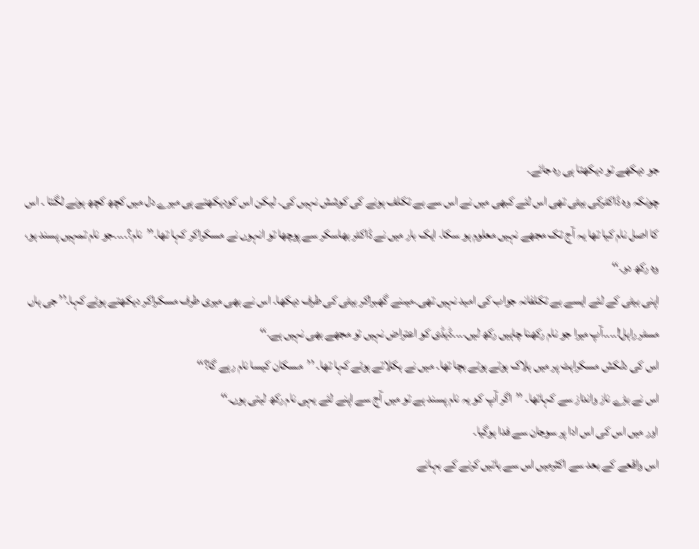جو دیکھے تو دیکھتا ہی رہ جائے۔
چونکہ وہ ڈاکٹرکی بیٹی تھی اس لئے کبھی میں نے اس سے بے تکلف ہونے کی کوشش نہیں کی۔ لیکن اس کودیکھتے ہی میرے دل میں کچھ کچھ ہونے لگتا ۔ اس کا اصل نام کیا تھا یہ آج تک مجھے نہیں معلوم ہو سکا۔ ایک بار میں نے ڈاکٹر بھاسکر سے پوچھا تو انہوں نے مسکراکر کہا تھا۔’’نام؟۔۔۔۔جو نام تمہیں پسند ہو، وہ رکھ دو۔‘‘
اپنی بیٹی کے لئے ایسے بے تکلفانہ جواب کی امید نہیں تھی۔میںنے گھبراکر بیٹی کی طرف دیکھا۔ اس نے بھی میری طرف مسکراکر دیکھتے ہوئے کہا۔’’ جی ہاں مسٹر راہل!۔۔۔۔آپ میرا جو نام رکھنا چاہیں رکھ لیں۔۔۔۔ڈیڈی کو اعتراض نہیں تو مجھے بھی نہیں ہے۔‘‘
اس کی دلکش مسکراہٹ پر میں ہلاک ہوتے ہوتے بچا تھا۔ میں نے ہکلاتے ہوئے کہا تھا۔ ’’مسکان کیسا نام رہے گا؟‘‘
اس نے بڑے ناز وانداز سے کہاتھا۔ ’’اگر آپ کو یہ نام پسند ہے تو میں آج سے اپنے لئے یہی نام رکھ لیتی ہوں۔‘‘
اور میں اس کی اس ادا پر سوجان سے فدا ہوگیا۔
اس واقعے کے بعد سے اکثرمیں اس سے باتیں کرنے کے بہانے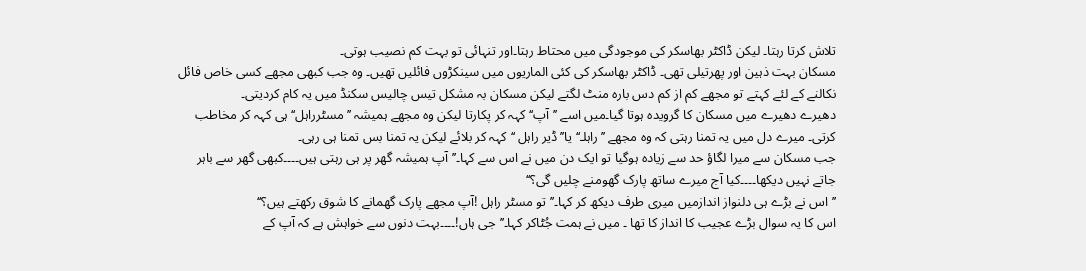تلاش کرتا رہتا۔ لیکن ڈاکٹر بھاسکر کی موجودگی میں محتاط رہتا۔اور تنہائی تو بہت کم نصیب ہوتی۔
مسکان بہت ذہین اور پھرتیلی تھی۔ ڈاکٹر بھاسکر کی کئی الماریوں میں سینکڑوں فائلیں تھیں۔ وہ جب کبھی مجھے کسی خاص فائل نکالنے کے لئے کہتے تو مجھے کم از کم دس بارہ منٹ لگتے لیکن مسکان بہ مشکل تیس چالیس سکنڈ میں یہ کام کردیتی۔
دھیرے دھیرے میں مسکان کا گرویدہ ہوتا گیا۔میں اسے ’’آپ‘‘ کہہ کر پکارتا لیکن وہ مجھے ہمیشہ ’’مسٹرراہل‘‘ ہی کہہ کر مخاطب کرتی۔ میرے دل میں یہ تمنا رہتی کہ وہ مجھے ’’راہلـ‘‘ یا’’ ڈیر راہل ‘‘کہہ کر بلائے لیکن یہ تمنا بس تمنا ہی رہی۔
جب مسکان سے میرا لگاؤ حد سے زیادہ ہوگیا تو ایک دن میں نے اس سے کہا۔’’آپ ہمیشہ گھر پر ہی رہتی ہیں۔۔۔۔کبھی گھر سے باہر جاتے نہیں دیکھا۔۔۔۔کیا آج میرے ساتھ پارک گھومنے چلیں گی؟‘‘
’’اس نے بڑے ہی دلنواز اندازمیں میری طرف دیکھ کر کہا۔’’تو مسٹر راہل !آپ مجھے پارک گھمانے کا شوق رکھتے ہیں؟‘‘
اس کا یہ سوال بڑے عجیب کا انداز کا تھا ۔ میں نے ہمت جُٹاکر کہا۔’’جی ہاں!۔۔۔۔بہت دنوں سے خواہش ہے کہ آپ کے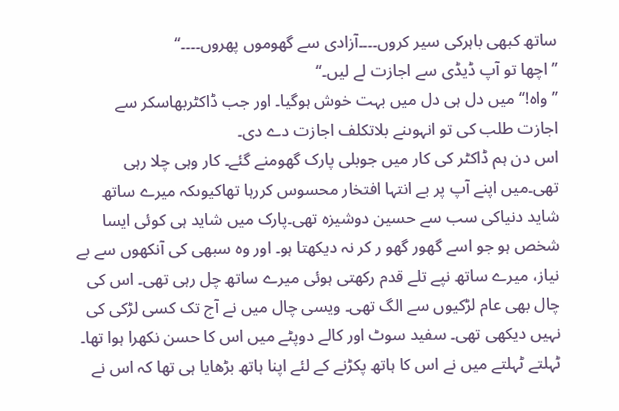ساتھ کبھی باہرکی سیر کروں۔۔۔۔آزادی سے گھوموں پھروں۔۔۔۔‘‘
’’اچھا تو آپ ڈیڈی سے اجازت لے لیں۔‘‘
’’واہ!‘‘ میں دل ہی دل میں بہت خوش ہوگیا۔ اور جب ڈاکٹربھاسکر سے اجازت طلب کی تو انہوںنے بلاتکلف اجازت دے دی۔
اس دن ہم ڈاکٹر کی کار میں جوبلی پارک گھومنے گئے۔ کار وہی چلا رہی تھی۔میں اپنے آپ پر بے انتہا افتخار محسوس کررہا تھاکیوںکہ میرے ساتھ شاید دنیاکی سب سے حسین دوشیزہ تھی۔پارک میں شاید ہی کوئی ایسا شخص ہو جو اسے گھور گھو ر کر نہ دیکھتا ہو۔ اور وہ سبھی کی آنکھوں سے بے نیاز، میرے ساتھ نپے تلے قدم رکھتی ہوئی میرے ساتھ چل رہی تھی۔ اس کی چال بھی عام لڑکیوں سے الگ تھی۔ ویسی چال میں نے آج تک کسی لڑکی کی نہیں دیکھی تھی۔ سفید سوٹ اور کالے دوپٹے میں اس کا حسن نکھرا ہوا تھا۔
ٹہلتے ٹہلتے میں نے اس کا ہاتھ پکڑنے کے لئے اپنا ہاتھ بڑھایا ہی تھا کہ اس نے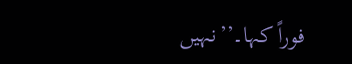فوراً کہا۔’’نہیں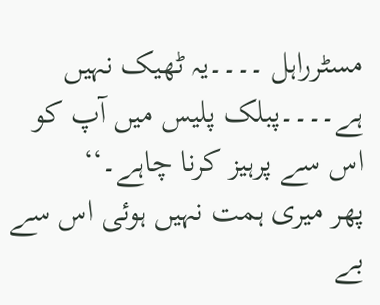مسٹرراہل ۔۔۔۔یہ ٹھیک نہیں ہے۔۔۔۔پبلک پلیس میں آپ کو اس سے پرہیز کرنا چاہے۔‘‘
پھر میری ہمت نہیں ہوئی اس سے بے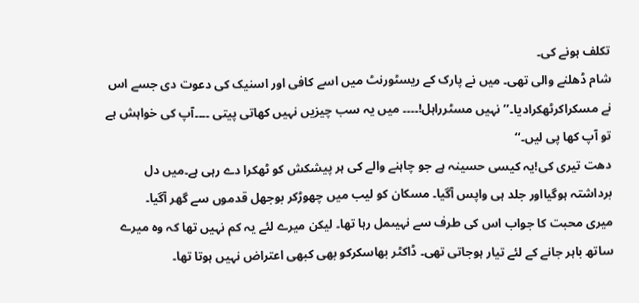تکلف ہونے کی۔
شام ڈھلنے والی تھی۔ میں نے پارک کے ریسٹورنٹ میں اسے کافی اور اسنیک کی دعوت دی جسے اس نے مسکراکرٹھکرادیا۔’’نہیں مسٹرراہل!۔۔۔۔ میں یہ سب چیزیں نہیں کھاتی پیتی ۔۔۔۔آپ کی خواہش ہے تو آپ کھا پی لیں۔‘‘
دھت تیری کی!یہ کیسی حسینہ ہے جو چاہنے والے کی ہر پیشکش کو ٹھکرا دے رہی ہے۔میں دل برداشتہ ہوگیااور جلد ہی واپس آگیا۔ مسکان کو لیب میں چھوڑکر بوجھل قدموں سے گھر آگیا۔
میری محبت کا جواب اس کی طرف سے نہیںمل رہا تھا۔ لیکن میرے لئے یہ کم نہیں تھا کہ وہ میرے ساتھ باہر جانے کے لئے تیار ہوجاتی تھی۔ ڈاکٹر بھاسکرکو بھی کبھی اعتراض نہیں ہوتا تھا۔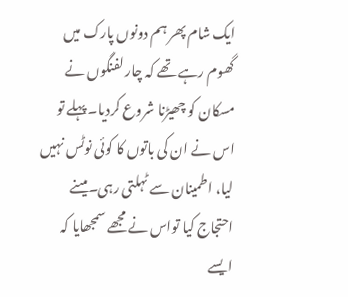ایک شام پھر ہم دونوں پارک میں گھوم رہے تھے کہ چار لفنگوں نے مسکان کو چھیڑنا شروع کردیا۔ پہلے تو اس نے ان کی باتوں کا کوئی نوٹس نہیں لیا، اطمینان سے ٹہلتی رہی۔میںنے احتجاج کیا تواس نے مجھے سمجھایا کہ ایسے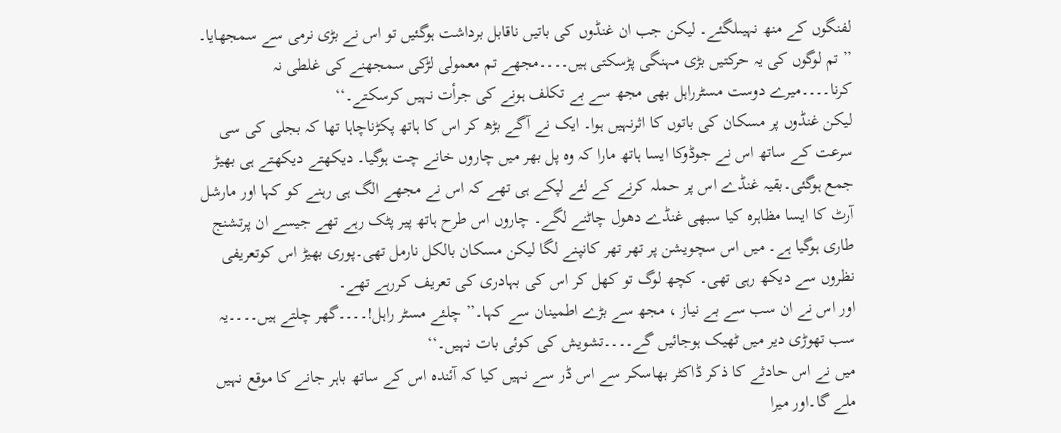لفنگوں کے منھ نہیںلگئے۔ لیکن جب ان غنڈوں کی باتیں ناقابل برداشت ہوگئیں تو اس نے بڑی نرمی سے سمجھایا۔ ’’تم لوگوں کی یہ حرکتیں بڑی مہنگی پڑسکتی ہیں۔۔۔۔مجھے تم معمولی لڑکی سمجھنے کی غلطی نہ کرنا۔۔۔۔میرے دوست مسٹرراہل بھی مجھ سے بے تکلف ہونے کی جرأت نہیں کرسکتے۔‘‘
لیکن غنڈوں پر مسکان کی باتوں کا اثرنہیں ہوا۔ ایک نے آگے بڑھ کر اس کا ہاتھ پکڑناچاہا تھا کہ بجلی کی سی سرعت کے ساتھ اس نے جوڈوکا ایسا ہاتھ مارا کہ وہ پل بھر میں چاروں خانے چت ہوگیا۔ دیکھتے دیکھتے ہی بھیڑ جمع ہوگئی۔بقیہ غنڈے اس پر حملہ کرنے کے لئے لپکے ہی تھے کہ اس نے مجھے الگ ہی رہنے کو کہا اور مارشل آرٹ کا ایسا مظاہرہ کیا سبھی غنڈے دھول چاٹنے لگے۔ چاروں اس طرح ہاتھ پیر پٹک رہے تھے جیسے ان پرتشنج طاری ہوگیا ہے۔ میں اس سچویشن پر تھر تھر کانپنے لگا لیکن مسکان بالکل نارمل تھی۔پوری بھیڑ اس کوتعریفی نظروں سے دیکھ رہی تھی۔ کچھ لوگ تو کھل کر اس کی بہادری کی تعریف کررہے تھے۔
اور اس نے ان سب سے بے نیاز ، مجھ سے بڑے اطمینان سے کہا۔’’ چلئے مسٹر راہل!۔۔۔۔گھر چلتے ہیں۔۔۔۔یہ سب تھوڑی دیر میں ٹھیک ہوجائیں گے۔۔۔۔تشویش کی کوئی بات نہیں۔‘‘
میں نے اس حادثے کا ذکر ڈاکٹر بھاسکر سے اس ڈر سے نہیں کیا کہ آئندہ اس کے ساتھ باہر جانے کا موقع نہیں ملے گا۔اور میرا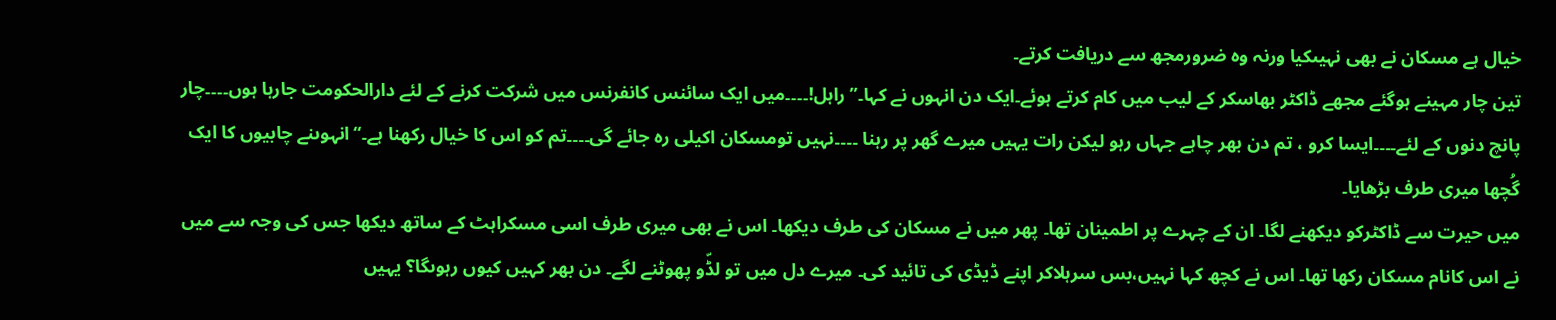خیال ہے مسکان نے بھی نہیںکیا ورنہ وہ ضرورمجھ سے دریافت کرتے۔
تین چار مہینے ہوگئے مجھے ڈاکٹر بھاسکر کے لیب میں کام کرتے ہوئے۔ایک دن انہوں نے کہا۔’’راہل!۔۔۔۔میں ایک سائنس کانفرنس میں شرکت کرنے کے لئے دارالحکومت جارہا ہوں۔۔۔۔چار پانچ دنوں کے لئے۔۔۔۔ایسا کرو ، تم دن بھر چاہے جہاں رہو لیکن رات یہیں میرے گھر پر رہنا ۔۔۔۔نہیں تومسکان اکیلی رہ جائے گی۔۔۔۔تم کو اس کا خیال رکھنا ہے۔‘‘انہوںنے چابیوں کا ایک گُچھا میری طرف بڑھایا۔
میں حیرت سے ڈاکٹرکو دیکھنے لگا۔ ان کے چہرے پر اطمینان تھا۔ پھر میں نے مسکان کی طرف دیکھا۔ اس نے بھی میری طرف اسی مسکراہٹ کے ساتھ دیکھا جس کی وجہ سے میں نے اس کانام مسکان رکھا تھا۔ اس نے کچھ کہا نہیں،بس سرہلاکر اپنے ڈیڈی کی تائید کی۔ میرے دل میں تو لڈّو پھوٹنے لگے۔ دن بھر کہیں کیوں رہوںگا؟ یہیں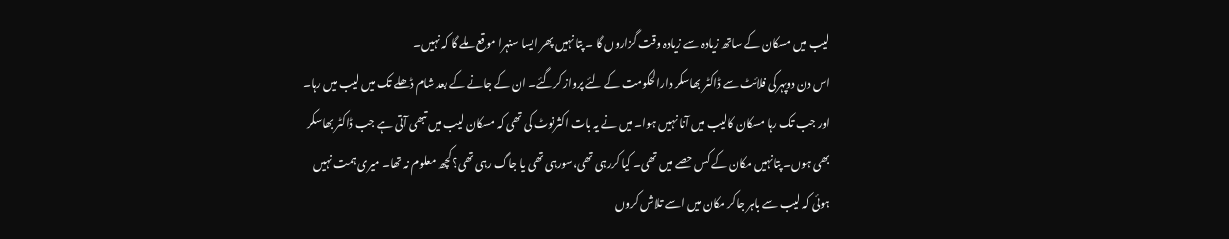لیب میں مسکان کے ساتھ زیادہ سے زیادہ وقت گزاروں گا ۔ پتا نہیں پھر ایسا سنہرا موقع ملے گا کہ نہیں۔
اس دن دوپہرکی فلائٹ سے ڈاکٹر بھاسکر دارالحکومت کے لئے پرواز کرگئے۔ ان کے جانے کے بعد شام ڈھلے تک میں لیب میں رہا۔ اور جب تک رہا مسکان کالیب میں آنا نہیں ہوا۔ میں نے یہ بات اکثرنوٹ کی تھی کہ مسکان لیب میں تبھی آتی ہے جب ڈاکٹر بھاسکر بھی ہوں۔ پتانہیں مکان کے کس حصے میں تھی۔ کیا کررہی تھی،سورہی تھی یا جاگ رہی تھی؟کچھ معلوم نہ تھا۔ میری ہمت نہیں ہوئی کہ لیب سے باہر جاکر مکان میں اسے تلاش کروں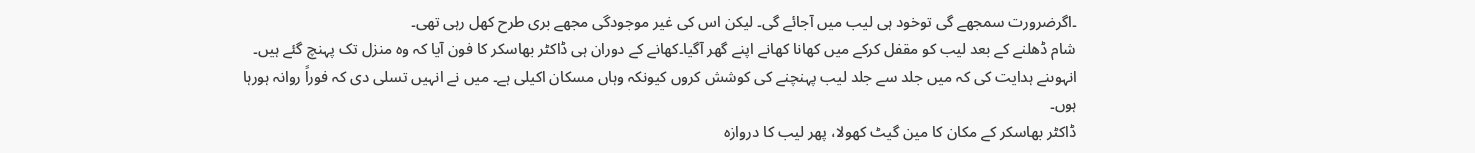۔اگرضرورت سمجھے گی توخود ہی لیب میں آجائے گی۔ لیکن اس کی غیر موجودگی مجھے بری طرح کھل رہی تھی۔
شام ڈھلنے کے بعد لیب کو مقفل کرکے میں کھانا کھانے اپنے گھر آگیا۔کھانے کے دوران ہی ڈاکٹر بھاسکر کا فون آیا کہ وہ منزل تک پہنچ گئے ہیں۔ انہوںنے ہدایت کی کہ میں جلد سے جلد لیب پہنچنے کی کوشش کروں کیونکہ وہاں مسکان اکیلی ہے۔ میں نے انہیں تسلی دی کہ فوراً روانہ ہورہا ہوں۔
ڈاکٹر بھاسکر کے مکان کا مین گیٹ کھولا، پھر لیب کا دروازہ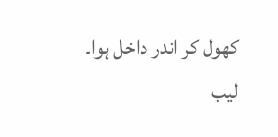کھول کر اندر داخل ہوا۔ لیب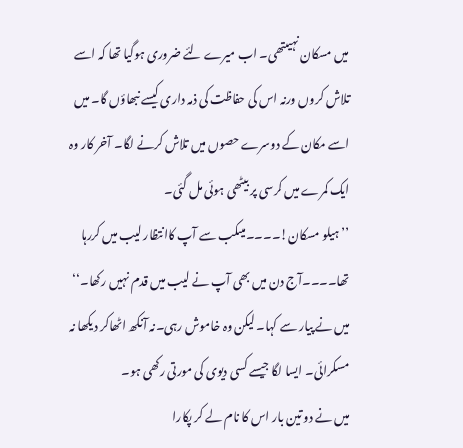میں مسکان نہیںتھی۔ اب میرے لئے ضروری ہوگیا تھا کہ اسے تلاش کروں ورنہ اس کی حفاظت کی ذمہ داری کیسے نبھاؤں گا۔ میں اسے مکان کے دوسرے حصوں میں تلاش کرنے لگا۔ آخر کار وہ ایک کمرے میں کرسی پر بیٹھی ہوئی مل گئی۔
’’ہیلو مسکان!۔۔۔۔میںکب سے آپ کاانتظار لیب میں کررہا تھا۔۔۔۔آج دن میں بھی آپ نے لیب میں قدم نہیں رکھا۔‘‘ میں نے پیار سے کہا۔ لیکن وہ خاموش رہی۔نہ آنکھ اٹھاکر دیکھا نہ مسکرائی۔ ایسا لگا جیسے کسی دیوی کی مورتی رکھی ہو۔
میں نے دو تین بار اس کا نام لے کر پکارا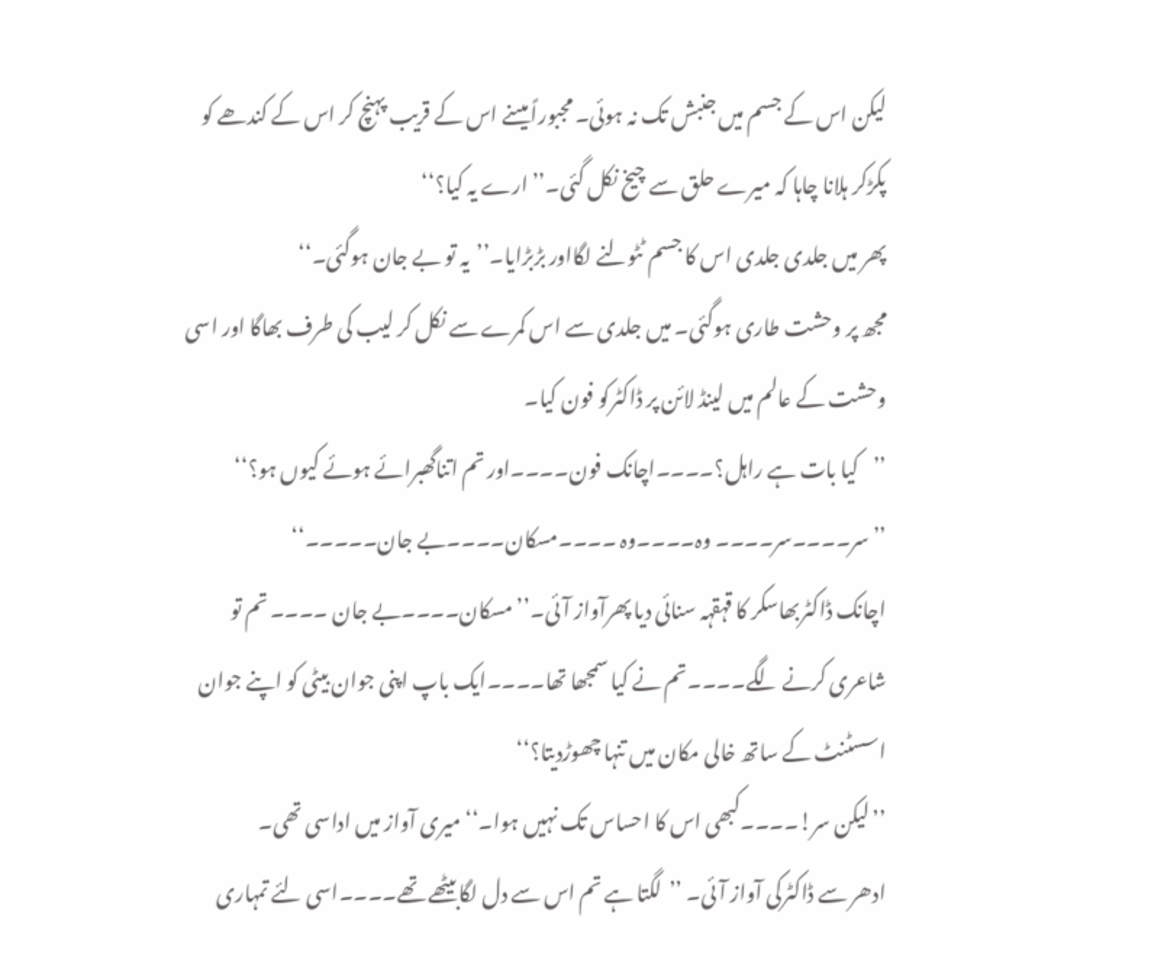لیکن اس کے جسم میں جنبش تک نہ ہوئی۔ مجبوراً میںنے اس کے قریب پہنچ کر اس کے کندھے کو پکڑکر ہلانا چاہا کہ میرے حلق سے چیخ نکل گئی۔’’ارے یہ کیا؟‘‘
پھر میں جلدی جلدی اس کا جسم ٹٹولنے لگااور بڑبڑایا۔’’یہ تو بے جان ہوگئی۔‘‘
مجھ پر وحشت طاری ہوگئی۔ میں جلدی سے اس کمرے سے نکل کر لیب کی طرف بھاگا اور اسی وحشت کے عالم میں لینڈ لائن پر ڈاکٹرکو فون کیا۔
’’کیا بات ہے راہل؟۔۔۔۔اچانک فون۔۔۔۔اور تم اتناگھبرائے ہوئے کیوں ہو؟‘‘
’’سر۔۔۔۔سر۔۔۔۔ وہ۔۔۔۔وہ ۔۔۔۔مسکان۔۔۔۔بے جان۔۔۔۔۔‘‘
اچانک ڈاکٹربھاسکر کا قہقہہ سنائی دیا پھرآواز آئی۔’’مسکان۔۔۔۔بے جان ۔۔۔۔ تم تو شاعری کرنے لگے۔۔۔۔تم نے کیا سمجھا تھا۔۔۔۔ایک باپ اپنی جوان بیٹی کو اپنے جوان اسسٹنٹ کے ساتھ خالی مکان میں تنہا چھوڑدیتا؟‘‘
’’لیکن سر!۔۔۔۔کبھی اس کا احساس تک نہیں ہوا۔‘‘میری آواز میں اداسی تھی۔
ادھر سے ڈاکٹرکی آواز آئی۔ ’’لگتا ہے تم اس سے دل لگابیٹھے تھے۔۔۔۔اسی لئے تمہاری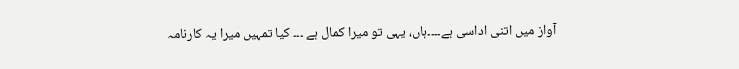آواز میں اتنی اداسی ہے۔۔۔۔ہاں، یہی تو میرا کمال ہے ۔۔۔ کیا تمہیں میرا یہ کارنامہ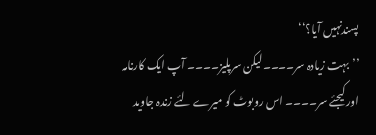پسندنہیں آیا؟‘‘
’’بہت زیادہ سر۔۔۔۔لیکن سرپلیز۔۔۔۔ آپ ایک کارنامہ اور کیجئے سر۔۔۔۔ اس روبوٹ کو میرے لئے زندہ جاوید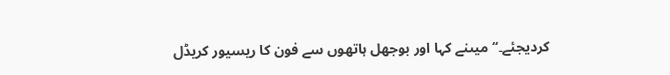کردیجئے۔‘‘میںنے کہا اور بوجھل ہاتھوں سے فون کا ریسیور کریڈل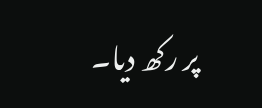پر رکھ دیا۔